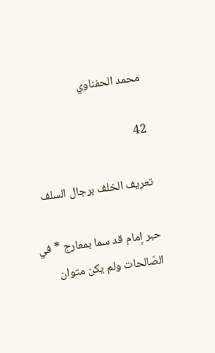محمد الحفناوي

42

تعريف الخلف برجال السلف

حبر إمام قد سما بمعارج * في الصّالحات ولم يكن متوان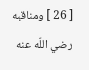[ 26 ] ومناقبه رضي اللّه عنه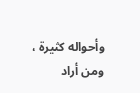وأحواله كثيرة ، ومن أراد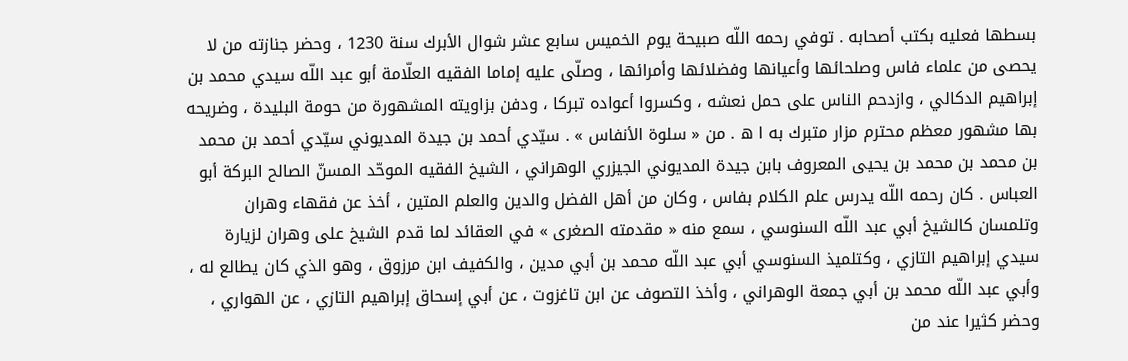بسطها فعليه بكتب أصحابه . توفي رحمه اللّه صبيحة يوم الخميس سابع عشر شوال الأبرك سنة 1230 ، وحضر جنازته من لا يحصى من علماء فاس وصلحائها وأعيانها وفضلائها وأمرائها ، وصلّى عليه إماما الفقيه العلّامة أبو عبد اللّه سيدي محمد بن إبراهيم الدكالي ، وازدحم الناس على حمل نعشه ، وكسروا أعواده تبركا ، ودفن بزاويته المشهورة من حومة البليدة ، وضريحه بها مشهور معظم محترم مزار متبرك به ا ه . من « سلوة الأنفاس » . سيّدي أحمد بن جيدة المديوني سيّدي أحمد بن محمد بن محمد بن محمد بن يحيى المعروف بابن جيدة المديوني الجيزري الوهراني ، الشيخ الفقيه الموحّد المسنّ الصالح البركة أبو العباس . كان رحمه اللّه يدرس علم الكلام بفاس ، وكان من أهل الفضل والدين والعلم المتين ، أخذ عن فقهاء وهران وتلمسان كالشيخ أبي عبد اللّه السنوسي ، سمع منه « مقدمته الصغرى » في العقائد لما قدم الشيخ على وهران لزيارة سيدي إبراهيم التازي ، وكتلميذ السنوسي أبي عبد اللّه محمد بن أبي مدين ، والكفيف ابن مرزوق ، وهو الذي كان يطالع له ، وأبي عبد اللّه محمد بن أبي جمعة الوهراني ، وأخذ التصوف عن ابن تاغزوت ، عن أبي إسحاق إبراهيم التازي ، عن الهواري ، وحضر كثيرا عند من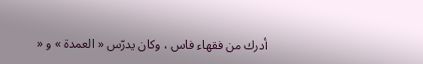أدرك من فقهاء فاس ، وكان يدرّس « العمدة » و «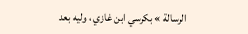الرسالة » بكرسي ابن غازي ، وليه بعد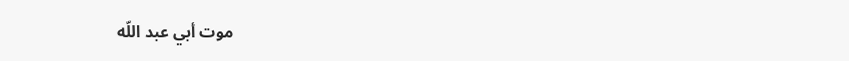موت أبي عبد اللّه